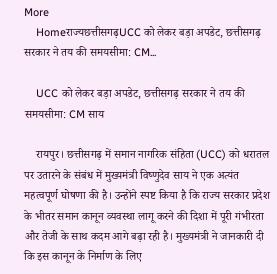More
    Homeराज्यछत्तीसगढ़UCC को लेकर बड़ा अपडेट, छत्तीसगढ़ सरकार ने तय की समयसीमा: CM...

    UCC को लेकर बड़ा अपडेट, छत्तीसगढ़ सरकार ने तय की समयसीमा: CM साय

    रायपुर। छत्तीसगढ़ में समान नागरिक संहिता (UCC) को धरातल पर उतारने के संबंध में मुख्यमंत्री विष्णुदेव साय ने एक अत्यंत महत्वपूर्ण घोषणा की है। उन्होंने स्पष्ट किया है कि राज्य सरकार प्रदेश के भीतर समान कानून व्यवस्था लागू करने की दिशा में पूरी गंभीरता और तेजी के साथ कदम आगे बढ़ा रही है। मुख्यमंत्री ने जानकारी दी कि इस कानून के निर्माण के लिए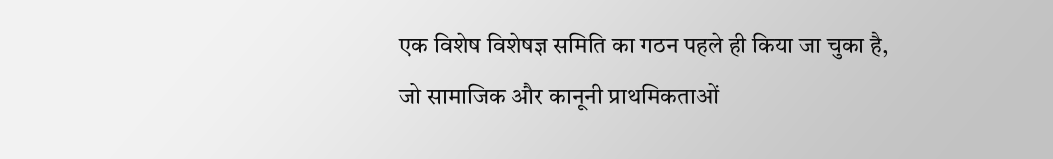एक विशेष विशेषज्ञ समिति का गठन पहले ही किया जा चुका है, जो सामाजिक और कानूनी प्राथमिकताओं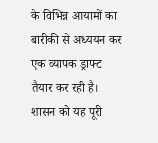के विभिन्न आयामों का बारीकी से अध्ययन कर एक व्यापक ड्राफ्ट तैयार कर रही है। शासन को यह पूरी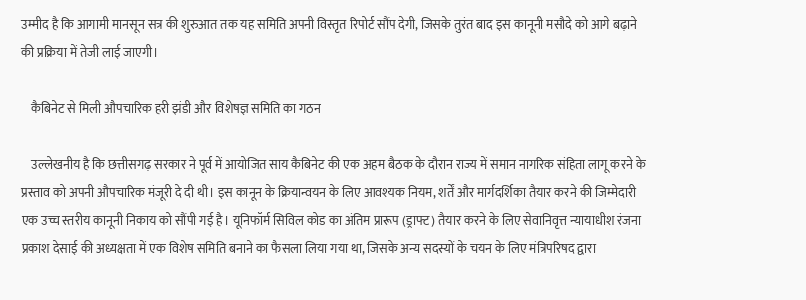उम्मीद है कि आगामी मानसून सत्र की शुरुआत तक यह समिति अपनी विस्तृत रिपोर्ट सौंप देगी, जिसके तुरंत बाद इस कानूनी मसौदे को आगे बढ़ाने की प्रक्रिया में तेजी लाई जाएगी।

    कैबिनेट से मिली औपचारिक हरी झंडी और विशेषज्ञ समिति का गठन

    उल्लेखनीय है कि छत्तीसगढ़ सरकार ने पूर्व में आयोजित साय कैबिनेट की एक अहम बैठक के दौरान राज्य में समान नागरिक संहिता लागू करने के प्रस्ताव को अपनी औपचारिक मंजूरी दे दी थी। इस कानून के क्रियान्वयन के लिए आवश्यक नियम, शर्तें और मार्गदर्शिका तैयार करने की जिम्मेदारी एक उच्च स्तरीय कानूनी निकाय को सौंपी गई है। यूनिफॉर्म सिविल कोड का अंतिम प्रारूप (ड्राफ्ट) तैयार करने के लिए सेवानिवृत्त न्यायाधीश रंजना प्रकाश देसाई की अध्यक्षता में एक विशेष समिति बनाने का फैसला लिया गया था, जिसके अन्य सदस्यों के चयन के लिए मंत्रिपरिषद द्वारा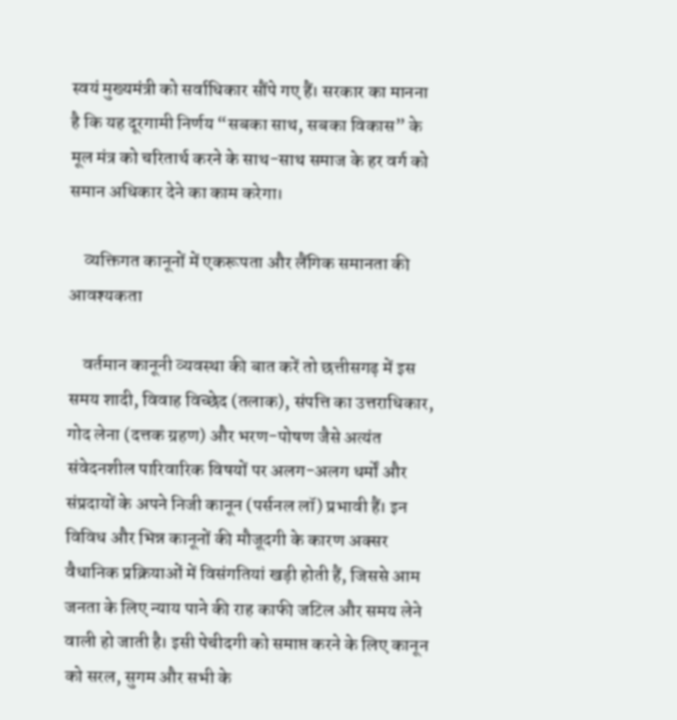स्वयं मुख्यमंत्री को सर्वाधिकार सौंपे गए हैं। सरकार का मानना है कि यह दूरगामी निर्णय “सबका साथ, सबका विकास” के मूल मंत्र को चरितार्थ करने के साथ-साथ समाज के हर वर्ग को समान अधिकार देने का काम करेगा।

    व्यक्तिगत कानूनों में एकरूपता और लैंगिक समानता की आवश्यकता

    वर्तमान कानूनी व्यवस्था की बात करें तो छत्तीसगढ़ में इस समय शादी, विवाह विच्छेद (तलाक), संपत्ति का उत्तराधिकार, गोद लेना (दत्तक ग्रहण) और भरण-पोषण जैसे अत्यंत संवेदनशील पारिवारिक विषयों पर अलग-अलग धर्मों और संप्रदायों के अपने निजी कानून (पर्सनल लॉ) प्रभावी हैं। इन विविध और भिन्न कानूनों की मौजूदगी के कारण अक्सर वैधानिक प्रक्रियाओं में विसंगतियां खड़ी होती हैं, जिससे आम जनता के लिए न्याय पाने की राह काफी जटिल और समय लेने वाली हो जाती है। इसी पेचीदगी को समाप्त करने के लिए कानून को सरल, सुगम और सभी के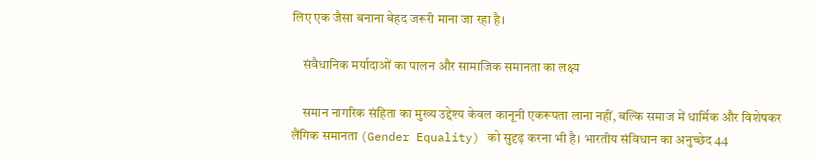लिए एक जैसा बनाना बेहद जरूरी माना जा रहा है।

    संवैधानिक मर्यादाओं का पालन और सामाजिक समानता का लक्ष्य

    समान नागरिक संहिता का मुख्य उद्देश्य केवल कानूनी एकरूपता लाना नहीं, बल्कि समाज में धार्मिक और विशेषकर लैंगिक समानता (Gender Equality) को सुदृढ़ करना भी है। भारतीय संविधान का अनुच्छेद 44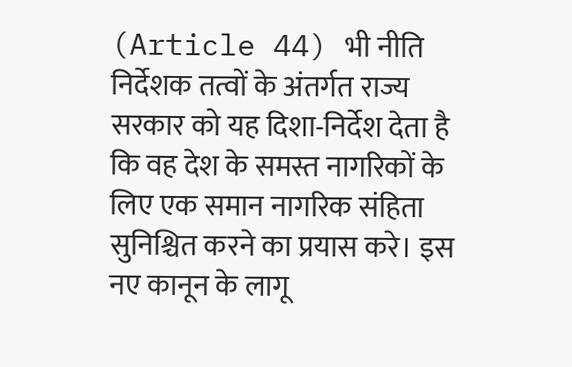(Article 44) भी नीति निर्देशक तत्वों के अंतर्गत राज्य सरकार को यह दिशा-निर्देश देता है कि वह देश के समस्त नागरिकों के लिए एक समान नागरिक संहिता सुनिश्चित करने का प्रयास करे। इस नए कानून के लागू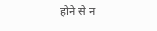होने से न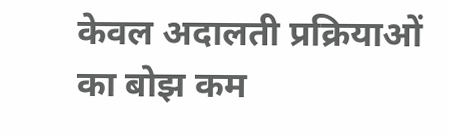केवल अदालती प्रक्रियाओं का बोझ कम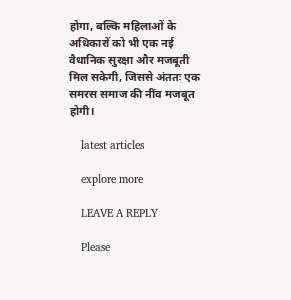होगा, बल्कि महिलाओं के अधिकारों को भी एक नई वैधानिक सुरक्षा और मजबूती मिल सकेगी, जिससे अंततः एक समरस समाज की नींव मजबूत होगी।

    latest articles

    explore more

    LEAVE A REPLY

    Please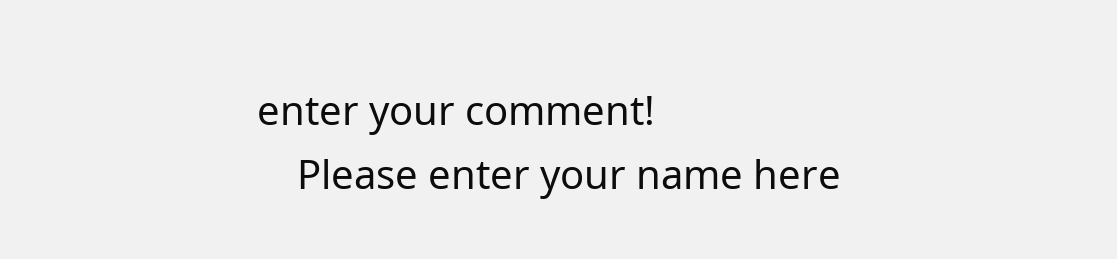enter your comment!
    Please enter your name here